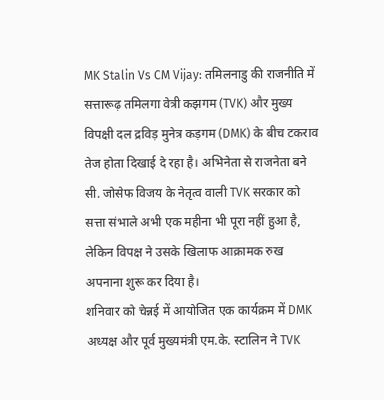MK Stalin Vs CM Vijay: तमिलनाडु की राजनीति में सत्तारूढ़ तमिलगा वेत्री कझगम (TVK) और मुख्य विपक्षी दल द्रविड़ मुनेत्र कड़गम (DMK) के बीच टकराव तेज होता दिखाई दे रहा है। अभिनेता से राजनेता बने सी. जोसेफ विजय के नेतृत्व वाली TVK सरकार को सत्ता संभाले अभी एक महीना भी पूरा नहीं हुआ है, लेकिन विपक्ष ने उसके खिलाफ आक्रामक रुख अपनाना शुरू कर दिया है।
शनिवार को चेन्नई में आयोजित एक कार्यक्रम में DMK अध्यक्ष और पूर्व मुख्यमंत्री एम.के. स्टालिन ने TVK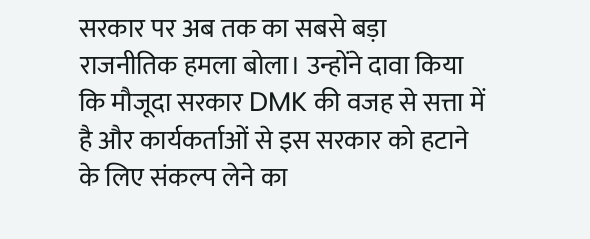सरकार पर अब तक का सबसे बड़ा राजनीतिक हमला बोला। उन्होंने दावा किया कि मौजूदा सरकार DMK की वजह से सत्ता में है और कार्यकर्ताओं से इस सरकार को हटाने के लिए संकल्प लेने का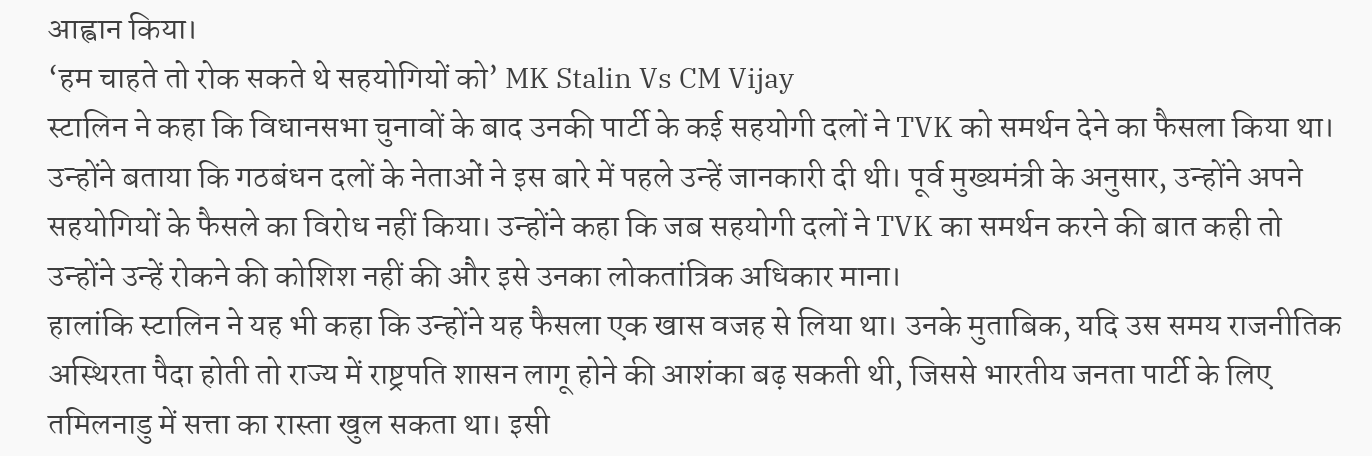आह्वान किया।
‘हम चाहते तो रोक सकते थे सहयोगियों को’ MK Stalin Vs CM Vijay
स्टालिन ने कहा कि विधानसभा चुनावों के बाद उनकी पार्टी के कई सहयोगी दलों ने TVK को समर्थन देने का फैसला किया था। उन्होंने बताया कि गठबंधन दलों के नेताओं ने इस बारे में पहले उन्हें जानकारी दी थी। पूर्व मुख्यमंत्री के अनुसार, उन्होंने अपने सहयोगियों के फैसले का विरोध नहीं किया। उन्होंने कहा कि जब सहयोगी दलों ने TVK का समर्थन करने की बात कही तो उन्होंने उन्हें रोकने की कोशिश नहीं की और इसे उनका लोकतांत्रिक अधिकार माना।
हालांकि स्टालिन ने यह भी कहा कि उन्होंने यह फैसला एक खास वजह से लिया था। उनके मुताबिक, यदि उस समय राजनीतिक अस्थिरता पैदा होती तो राज्य में राष्ट्रपति शासन लागू होने की आशंका बढ़ सकती थी, जिससे भारतीय जनता पार्टी के लिए तमिलनाडु में सत्ता का रास्ता खुल सकता था। इसी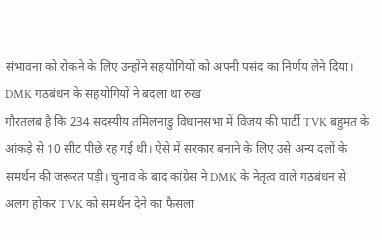संभावना को रोकने के लिए उन्होंने सहयोगियों को अपनी पसंद का निर्णय लेने दिया।
DMK गठबंधन के सहयोगियों ने बदला था रुख
गौरतलब है कि 234 सदस्यीय तमिलनाडु विधानसभा में विजय की पार्टी TVK बहुमत के आंकड़े से 10 सीट पीछे रह गई थी। ऐसे में सरकार बनाने के लिए उसे अन्य दलों के समर्थन की जरूरत पड़ी। चुनाव के बाद कांग्रेस ने DMK के नेतृत्व वाले गठबंधन से अलग होकर TVK को समर्थन देने का फैसला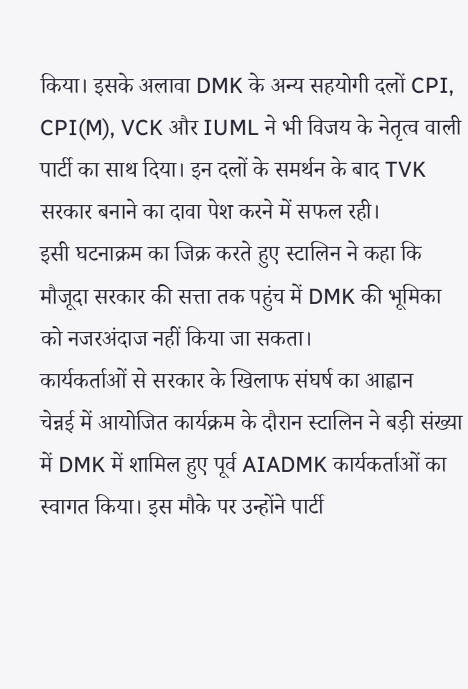किया। इसके अलावा DMK के अन्य सहयोगी दलों CPI, CPI(M), VCK और IUML ने भी विजय के नेतृत्व वाली पार्टी का साथ दिया। इन दलों के समर्थन के बाद TVK सरकार बनाने का दावा पेश करने में सफल रही।
इसी घटनाक्रम का जिक्र करते हुए स्टालिन ने कहा कि मौजूदा सरकार की सत्ता तक पहुंच में DMK की भूमिका को नजरअंदाज नहीं किया जा सकता।
कार्यकर्ताओं से सरकार के खिलाफ संघर्ष का आह्वान
चेन्नई में आयोजित कार्यक्रम के दौरान स्टालिन ने बड़ी संख्या में DMK में शामिल हुए पूर्व AIADMK कार्यकर्ताओं का स्वागत किया। इस मौके पर उन्होंने पार्टी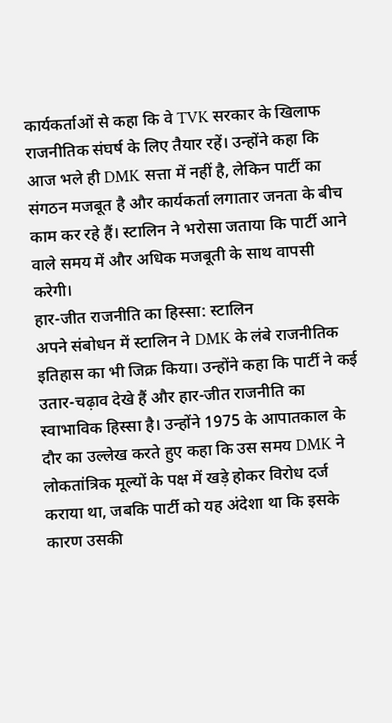कार्यकर्ताओं से कहा कि वे TVK सरकार के खिलाफ राजनीतिक संघर्ष के लिए तैयार रहें। उन्होंने कहा कि आज भले ही DMK सत्ता में नहीं है, लेकिन पार्टी का संगठन मजबूत है और कार्यकर्ता लगातार जनता के बीच काम कर रहे हैं। स्टालिन ने भरोसा जताया कि पार्टी आने वाले समय में और अधिक मजबूती के साथ वापसी करेगी।
हार-जीत राजनीति का हिस्सा: स्टालिन
अपने संबोधन में स्टालिन ने DMK के लंबे राजनीतिक इतिहास का भी जिक्र किया। उन्होंने कहा कि पार्टी ने कई उतार-चढ़ाव देखे हैं और हार-जीत राजनीति का स्वाभाविक हिस्सा है। उन्होंने 1975 के आपातकाल के दौर का उल्लेख करते हुए कहा कि उस समय DMK ने लोकतांत्रिक मूल्यों के पक्ष में खड़े होकर विरोध दर्ज कराया था, जबकि पार्टी को यह अंदेशा था कि इसके कारण उसकी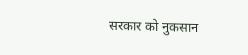सरकार को नुकसान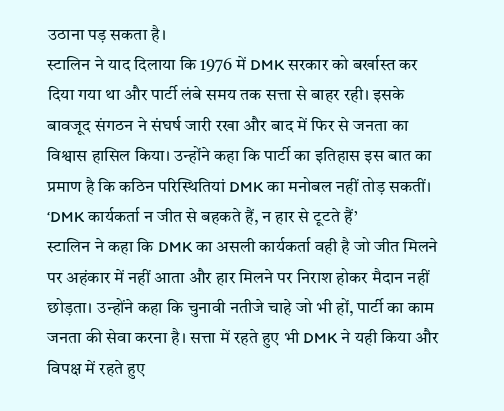उठाना पड़ सकता है।
स्टालिन ने याद दिलाया कि 1976 में DMK सरकार को बर्खास्त कर दिया गया था और पार्टी लंबे समय तक सत्ता से बाहर रही। इसके बावजूद संगठन ने संघर्ष जारी रखा और बाद में फिर से जनता का विश्वास हासिल किया। उन्होंने कहा कि पार्टी का इतिहास इस बात का प्रमाण है कि कठिन परिस्थितियां DMK का मनोबल नहीं तोड़ सकतीं।
‘DMK कार्यकर्ता न जीत से बहकते हैं, न हार से टूटते हैं’
स्टालिन ने कहा कि DMK का असली कार्यकर्ता वही है जो जीत मिलने पर अहंकार में नहीं आता और हार मिलने पर निराश होकर मैदान नहीं छोड़ता। उन्होंने कहा कि चुनावी नतीजे चाहे जो भी हों, पार्टी का काम जनता की सेवा करना है। सत्ता में रहते हुए भी DMK ने यही किया और विपक्ष में रहते हुए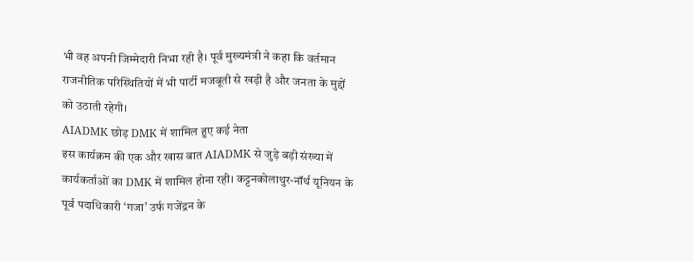भी वह अपनी जिम्मेदारी निभा रही है। पूर्व मुख्यमंत्री ने कहा कि वर्तमान राजनीतिक परिस्थितियों में भी पार्टी मजबूती से खड़ी है और जनता के मुद्दों को उठाती रहेगी।
AIADMK छोड़ DMK में शामिल हुए कई नेता
इस कार्यक्रम की एक और खास बात AIADMK से जुड़े बड़ी संख्या में कार्यकर्ताओं का DMK में शामिल होना रही। कट्टनकोलाथुर-नॉर्थ यूनियन के पूर्व पदाधिकारी ‘गजा’ उर्फ गजेंद्रन के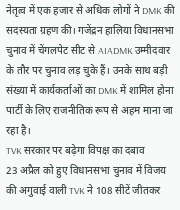नेतृत्व में एक हजार से अधिक लोगों ने DMK की सदस्यता ग्रहण की। गजेंद्रन हालिया विधानसभा चुनाव में चेंगलपेट सीट से AIADMK उम्मीदवार के तौर पर चुनाव लड़ चुके हैं। उनके साथ बड़ी संख्या में कार्यकर्ताओं का DMK में शामिल होना पार्टी के लिए राजनीतिक रूप से अहम माना जा रहा है।
TVK सरकार पर बढ़ेगा विपक्ष का दबाव
23 अप्रैल को हुए विधानसभा चुनाव में विजय की अगुवाई वाली TVK ने 108 सीटें जीतकर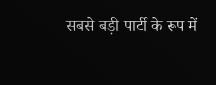सबसे बड़ी पार्टी के रूप में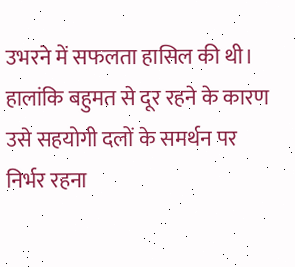उभरने में सफलता हासिल की थी। हालांकि बहुमत से दूर रहने के कारण उसे सहयोगी दलों के समर्थन पर निर्भर रहना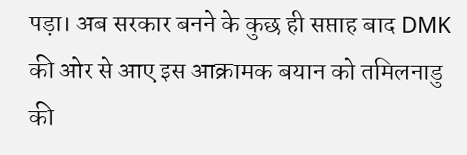पड़ा। अब सरकार बनने के कुछ ही सप्ताह बाद DMK की ओर से आए इस आक्रामक बयान को तमिलनाडु की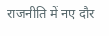राजनीति में नए दौर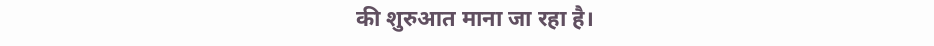की शुरुआत माना जा रहा है।